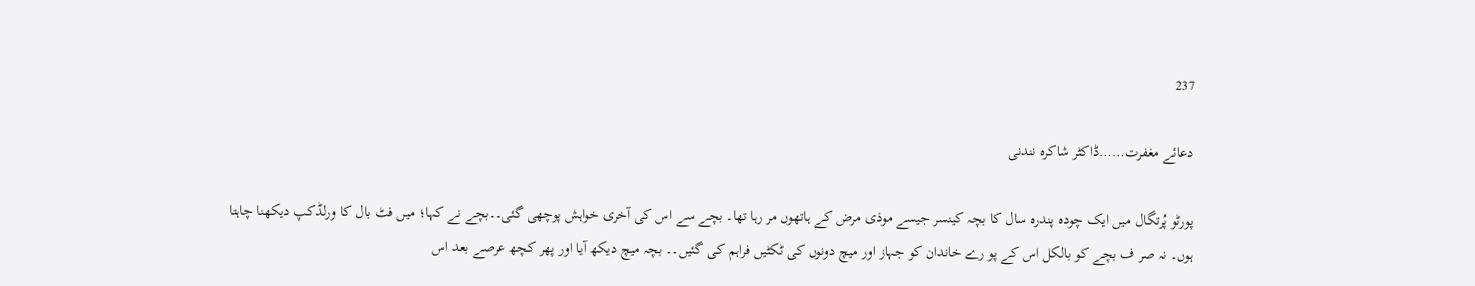237

دعائے مغفرت……ڈاکٹر شاکرہ نندنی

پورٹو پُرتگال میں ایک چودہ پندرہ سال کا بچہ کینسر جیسے موذی مرض کے ہاتھوں مر رہا تھا۔ بچے سے اس کی آخری خواہش پوچھی گئی۔۔بچے نے کہا؛ میں فٹ بال کا ورلڈکپ دیکھنا چاہتا ہوں۔ نہ صر ف بچے کو بالکل اس کے پو رے خاندان کو جہاز اور میچ دونوں کی ٹکٹیں فراہم کی گئیں۔۔ بچہ میچ دیکھ آیا اور پھر کچھ عرصے بعد اس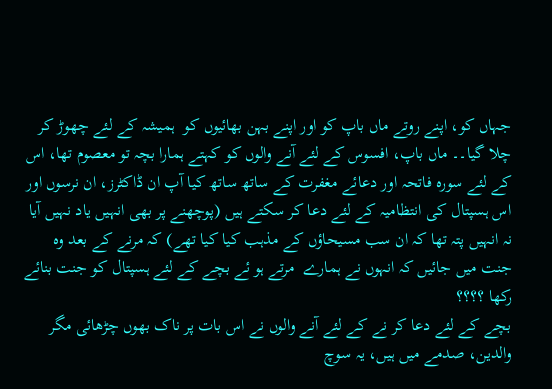جہاں کو، اپنے روتے ماں باپ کو اور اپنے بہن بھائیوں کو  ہمیشہ کے لئے چھوڑ کر چلا گیا۔۔ ماں باپ، افسوس کے لئے آنے والوں کو کہتے ہمارا بچہ تو معصوم تھا، اس کے لئے سورہ فاتحہ اور دعائے مغفرت کے ساتھ ساتھ کیا آپ ان ڈاکٹرز، ان نرسوں اور اس ہسپتال کی انتظامیہ کے لئے دعا کر سکتے ہیں (پوچھنے پر بھی انہیں یاد نہیں آیا نہ انہیں پتہ تھا کہ ان سب مسیحاؤں کے مذہب کیا کیا تھے) کہ مرنے کے بعد وہ جنت میں جائیں کہ انہوں نے ہمارے  مرتے ہو ئے بچے کے لئے ہسپتال کو جنت بنائے رکھا ؟؟؟؟
بچے کے لئے دعا کر نے کے لئے آنے والوں نے اس بات پر ناک بھوں چڑھائی مگر والدین، صدمے میں ہیں، یہ سوچ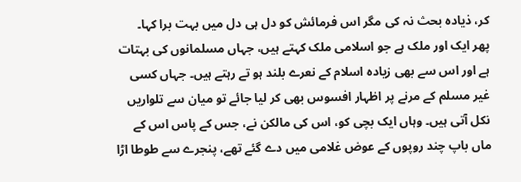کر، ذیادہ بحث نہ کی مگر اس فرمائش کو دل ہی دل میں بہت برا کہا۔
پھر ایک اور ملک ہے جو اسلامی ملک کہتے ہیں، جہاں مسلمانوں کی بہتات ہے اور اس سے بھی زیادہ اسلام کے نعرے بلند ہو تے رہتے ہیں۔ جہاں کسی غیر مسلم کے مرنے پر اظہار افسوس بھی کر لیا جائے تو میان سے تلواریں نکل آتی ہیں۔ وہاں ایک بچی کو، اس کی مالکن نے، جس کے پاس اس کے ماں باپ چند روپوں کے عوض غلامی میں دے گئے تھے، پنجرے سے طوطا اڑا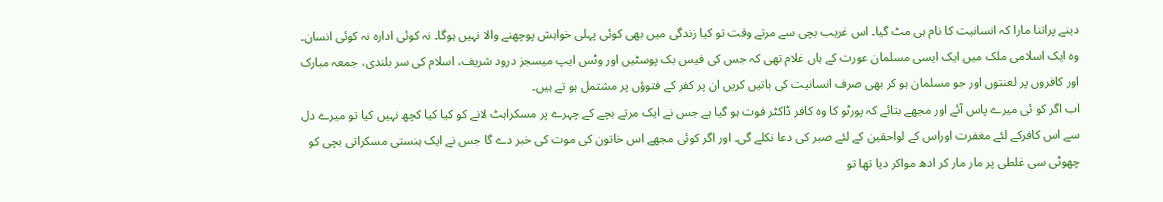دینے پراتنا مارا کہ انسانیت کا نام ہی مٹ گیا۔ اس غریب بچی سے مرتے وقت تو کیا زندگی میں بھی کوئی پہلی خواہش پوچھنے والا نہیں ہوگا۔ نہ کوئی ادارہ نہ کوئی انسان۔ وہ ایک اسلامی ملک میں ایک ایسی مسلمان عورت کے ہاں غلام تھی کہ جس کی فیس بک پوسٹیں اور وٹس ایپ میسجز درود شریف، اسلام کی سر بلندی، جمعہ مبارک اور کافروں پر لعنتوں اور جو مسلمان ہو کر بھی صرف انسانیت کی باتیں کریں ان پر کفر کے فتوؤں پر مشتمل ہو تے ہیں۔
اب اگر کو ئی میرے پاس آئے اور مجھے بتائے کہ پورٹو کا وہ کافر ڈاکٹر فوت ہو گیا ہے جس نے ایک مرتے بچے کے چہرے پر مسکراہٹ لانے کو کیا کیا کچھ نہیں کیا تو میرے دل سے اس کافرکے لئے مغفرت اوراس کے لواحقین کے لئے صبر کی دعا نکلے گی۔ اور اگر کوئی مجھے اس خاتون کی موت کی خبر دے گا جس نے ایک ہنستی مسکراتی بچی کو چھوٹی سی غلطی پر مار مار کر ادھ مواکر دیا تھا تو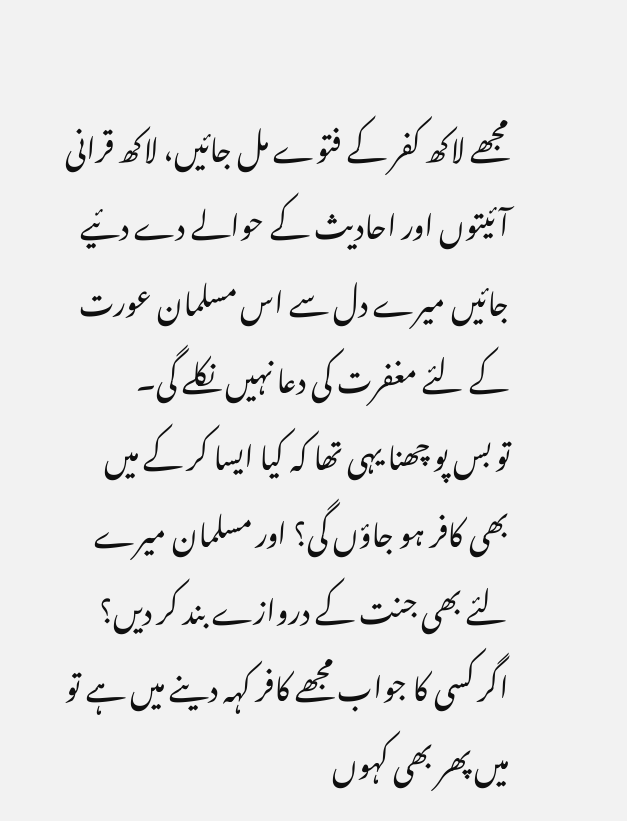مجھے لاکھ کفر کے فتوے مل جائیں، لاکھ قرانی آئیتوں اور احادیث کے حوالے دے دئیے جائیں میرے دل سے اس مسلمان عورت کے لئے مغفرت کی دعا نہیں نکلے گی۔
تو بس پو چھنا یہی تھا کہ کیا ایسا کر کے میں بھی کافر ہو جاؤں گی؟ اور مسلمان میرے لئے بھی جنت کے دروازے بند کر دیں؟
اگر کسی کا جواب مجھے کافر کہہ دینے میں ہے تو میں پھر بھی کہوں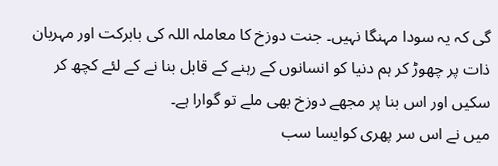گی کہ یہ سودا مہنگا نہیں۔ جنت دوزخ کا معاملہ اللہ کی بابرکت اور مہربان ذات پر چھوڑ کر ہم دنیا کو انسانوں کے رہنے کے قابل بنا نے کے لئے کچھ کر سکیں اور اس بنا پر مجھے دوزخ بھی ملے تو گوارا ہے۔
میں نے اس سر پھری کوایسا سب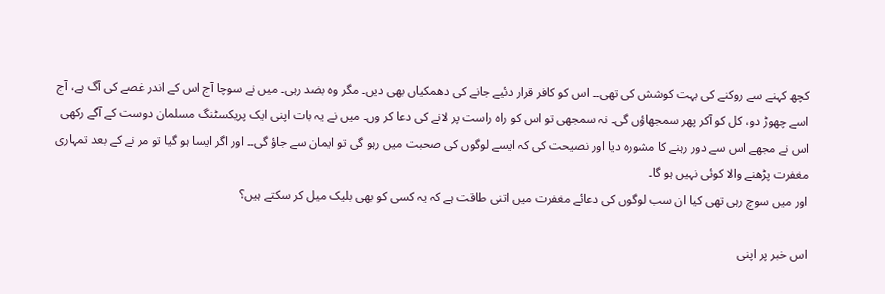کچھ کہنے سے روکنے کی بہت کوشش کی تھی۔۔ اس کو کافر قرار دئیے جانے کی دھمکیاں بھی دیں۔ مگر وہ بضد رہی۔ میں نے سوچا آج اس کے اندر غصے کی آگ ہے، آج اسے چھوڑ دو، کل کو آکر پھر سمجھاؤں گی۔ نہ سمجھی تو اس کو راہ راست پر لانے کی دعا کر وں۔ میں نے یہ بات اپنی ایک پریکسٹنگ مسلمان دوست کے آگے رکھی اس نے مجھے اس سے دور رہنے کا مشورہ دیا اور نصیحت کی کہ ایسے لوگوں کی صحبت میں رہو گی تو ایمان سے جاؤ گی۔۔ اور اگر ایسا ہو گیا تو مر نے کے بعد تمہاری مغفرت پڑھنے والا کوئی نہیں ہو گا۔
اور میں سوچ رہی تھی کیا ان سب لوگوں کی دعائے مغفرت میں اتنی طاقت ہے کہ یہ کسی کو بھی بلیک میل کر سکتے ہیں؟

اس خبر پر اپنی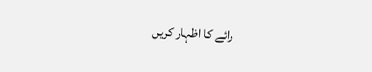رائے کا اظہار کریں